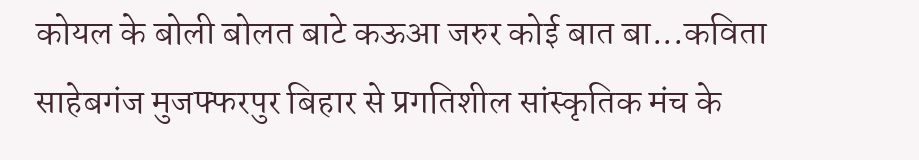कोयल के बोली बोलत बाटे कऊआ जरुर कोई बात बा...कविता
साहेबगंज मुजफ्फरपुर बिहार से प्रगतिशील सांस्कृतिक मंच के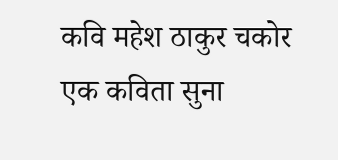कवि महेश ठाकुर चकोर एक कविता सुना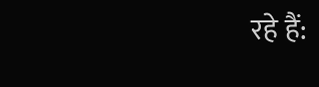रहे हैं: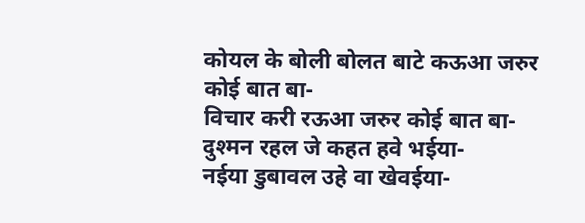कोयल के बोली बोलत बाटे कऊआ जरुर कोई बात बा-
विचार करी रऊआ जरुर कोई बात बा-
दुश्मन रहल जे कहत हवे भईया-
नईया डुबावल उहे वा खेवईया-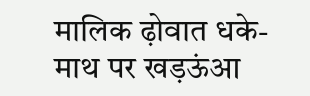मालिक ढ़ोवात धके-
माथ पर खड़ऊंआ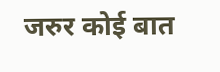जरुर कोई बात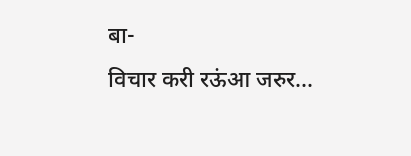बा-
विचार करी रऊंआ जरुर...